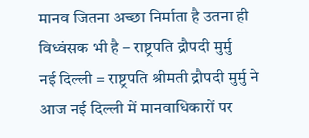मानव जितना अच्छा निर्माता है उतना ही विध्वंसक भी है – राष्ट्रपति द्रौपदी मुर्मु
नई दिल्ली = राष्ट्रपति श्रीमती द्रौपदी मुर्मु ने आज नई दिल्ली में मानवाधिकारों पर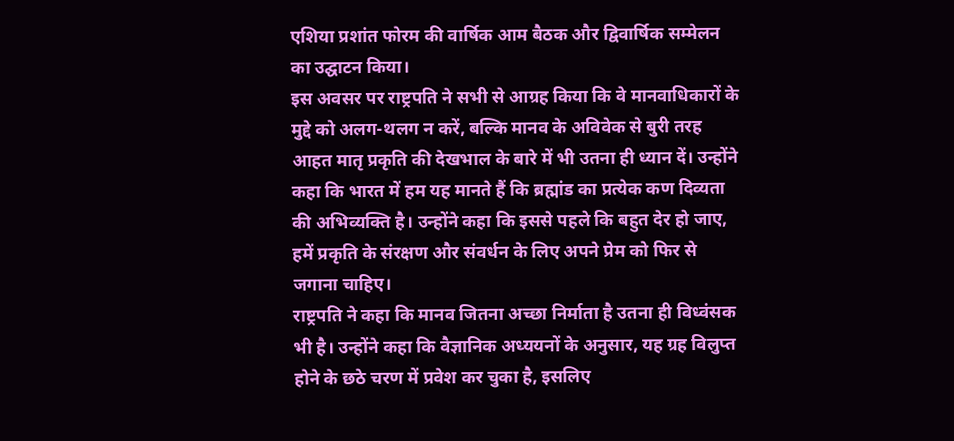एशिया प्रशांत फोरम की वार्षिक आम बैठक और द्विवार्षिक सम्मेलन का उद्घाटन किया।
इस अवसर पर राष्ट्रपति ने सभी से आग्रह किया कि वे मानवाधिकारों के मुद्दे को अलग-थलग न करें, बल्कि मानव के अविवेक से बुरी तरह आहत मातृ प्रकृति की देखभाल के बारे में भी उतना ही ध्यान दें। उन्होंने कहा कि भारत में हम यह मानते हैं कि ब्रह्मांड का प्रत्येक कण दिव्यता की अभिव्यक्ति है। उन्होंने कहा कि इससे पहले कि बहुत देर हो जाए, हमें प्रकृति के संरक्षण और संवर्धन के लिए अपने प्रेम को फिर से जगाना चाहिए।
राष्ट्रपति ने कहा कि मानव जितना अच्छा निर्माता है उतना ही विध्वंसक भी है। उन्होंने कहा कि वैज्ञानिक अध्ययनों के अनुसार, यह ग्रह विलुप्त होने के छठे चरण में प्रवेश कर चुका है, इसलिए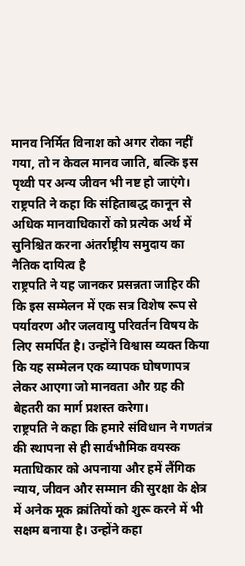मानव निर्मित विनाश को अगर रोका नहीं गया, तो न केवल मानव जाति, बल्कि इस पृथ्वी पर अन्य जीवन भी नष्ट हो जाएंगे। राष्ट्रपति ने कहा कि संहिताबद्ध कानून से अधिक मानवाधिकारों को प्रत्येक अर्थ में सुनिश्चित करना अंतर्राष्ट्रीय समुदाय का नैतिक दायित्व है
राष्ट्रपति ने यह जानकर प्रसन्नता जाहिर की कि इस सम्मेलन में एक सत्र विशेष रूप से पर्यावरण और जलवायु परिवर्तन विषय के लिए समर्पित है। उन्होंने विश्वास व्यक्त किया कि यह सम्मेलन एक व्यापक घोषणापत्र लेकर आएगा जो मानवता और ग्रह की बेहतरी का मार्ग प्रशस्त करेगा।
राष्ट्रपति ने कहा कि हमारे संविधान ने गणतंत्र की स्थापना से ही सार्वभौमिक वयस्क मताधिकार को अपनाया और हमें लैंगिक न्याय, जीवन और सम्मान की सुरक्षा के क्षेत्र में अनेक मूक क्रांतियों को शुरू करने में भी सक्षम बनाया है। उन्होंने कहा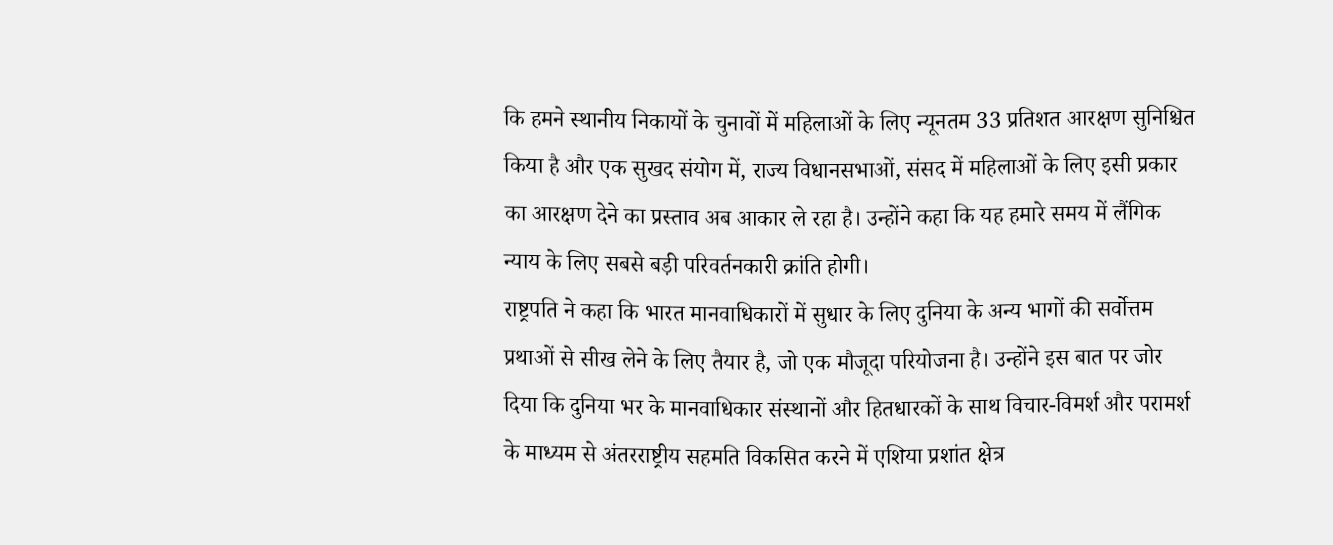कि हमने स्थानीय निकायों के चुनावों में महिलाओं के लिए न्यूनतम 33 प्रतिशत आरक्षण सुनिश्चित किया है और एक सुखद संयोग में, राज्य विधानसभाओं, संसद में महिलाओं के लिए इसी प्रकार का आरक्षण देने का प्रस्ताव अब आकार ले रहा है। उन्होंने कहा कि यह हमारे समय में लैंगिक न्याय के लिए सबसे बड़ी परिवर्तनकारी क्रांति होगी।
राष्ट्रपति ने कहा कि भारत मानवाधिकारों में सुधार के लिए दुनिया के अन्य भागों की सर्वोत्तम प्रथाओं से सीख लेने के लिए तैयार है, जो एक मौजूदा परियोजना है। उन्होंने इस बात पर जोर दिया कि दुनिया भर के मानवाधिकार संस्थानों और हितधारकों के साथ विचार-विमर्श और परामर्श के माध्यम से अंतरराष्ट्रीय सहमति विकसित करने में एशिया प्रशांत क्षेत्र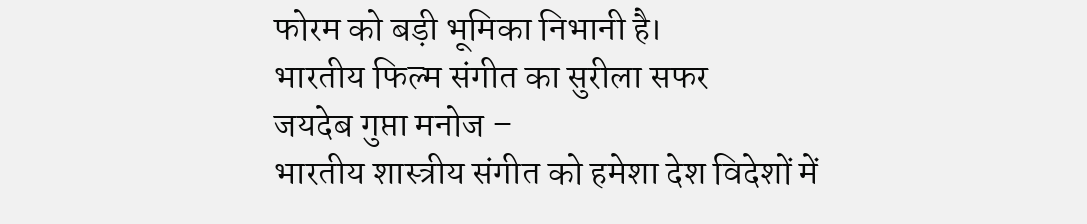फोरम को बड़ी भूमिका निभानी है।
भारतीय फिल्म संगीत का सुरीला सफर
जयदेब गुप्ता मनोज –
भारतीय शास्त्रीय संगीत को हमेशा देश विदेशों में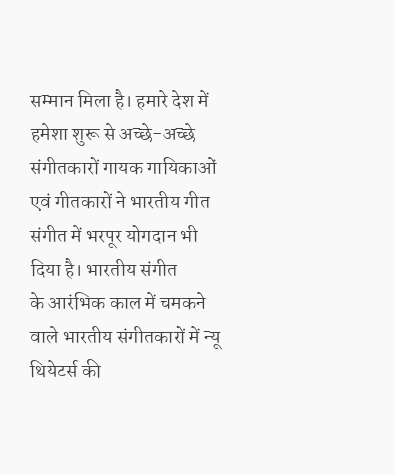सम्मान मिला है। हमारे देश में हमेशा शुरू से अच्छे-अच्छे
संगीतकारों गायक गायिकाओं एवं गीतकारों ने भारतीय गीत संगीत में भरपूर योगदान भी दिया है। भारतीय संगीत
के आरंभिक काल में चमकने वाले भारतीय संगीतकारों में न्यू थियेटर्स की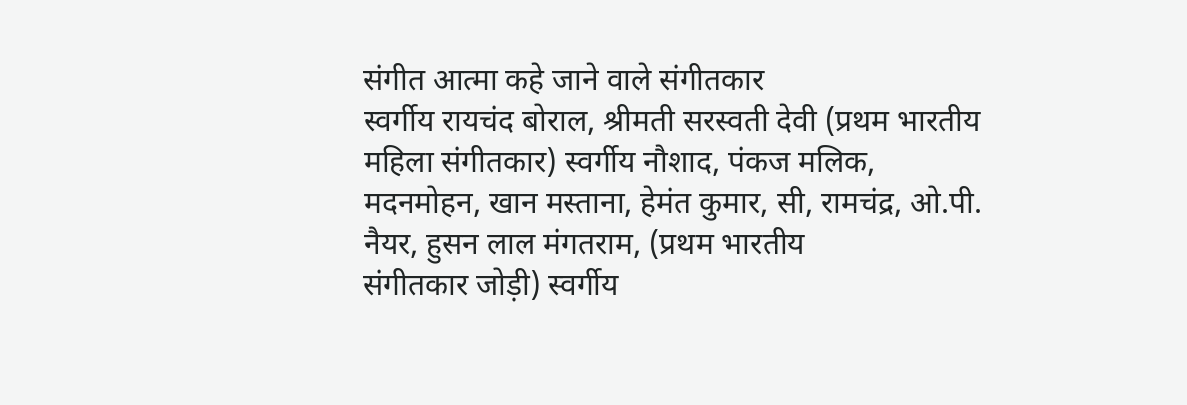संगीत आत्मा कहे जाने वाले संगीतकार
स्वर्गीय रायचंद बोराल, श्रीमती सरस्वती देवी (प्रथम भारतीय महिला संगीतकार) स्वर्गीय नौशाद, पंकज मलिक,
मदनमोहन, खान मस्ताना, हेमंत कुमार, सी, रामचंद्र, ओ.पी. नैयर, हुसन लाल मंगतराम, (प्रथम भारतीय
संगीतकार जोड़ी) स्वर्गीय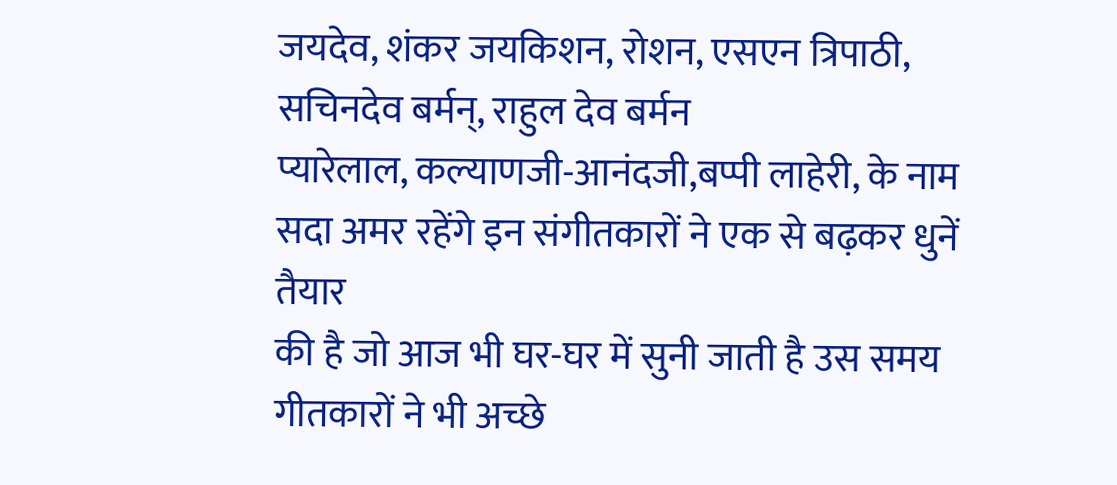जयदेव, शंकर जयकिशन, रोशन, एसएन त्रिपाठी, सचिनदेव बर्मन्, राहुल देव बर्मन
प्यारेलाल, कल्याणजी-आनंदजी,बप्पी लाहेरी, के नाम सदा अमर रहेंगे इन संगीतकारों ने एक से बढ़कर धुनें तैयार
की है जो आज भी घर-घर में सुनी जाती है उस समय गीतकारों ने भी अच्छे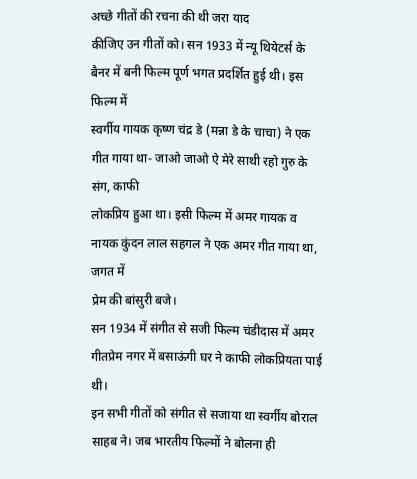अच्छे गीतों की रचना की थी जरा याद
कीजिए उन गीतों को। सन 1933 में न्यू थियेटर्स के बैनर में बनी फिल्म पूर्ण भगत प्रदर्शित हुई थी। इस फिल्म में
स्वर्गीय गायक कृष्ण चंद्र डे (मन्ना डे के चाचा) ने एक गीत गाया था- जाओ जाओ ऐ मेरे साथी रहो गुरु के संग, काफी
लोकप्रिय हुआ था। इसी फिल्म में अमर गायक व नायक कुंदन लाल सहगल ने एक अमर गीत गाया था, जगत में
प्रेम की बांसुरी बजे।
सन 1934 में संगीत से सजी फिल्म चंडीदास में अमर गीतप्रेम नगर में बसाऊंगी घर ने काफी लोकप्रियता पाई थी।
इन सभी गीतों को संगीत से सजाया था स्वर्गीय बोराल साहब ने। जब भारतीय फिल्मों ने बोलना ही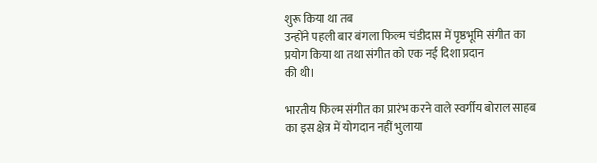शुरू किया था तब
उन्होंने पहली बार बंगला फिल्म चंडीदास में पृष्ठभूमि संगीत का प्रयोग किया था तथा संगीत को एक नई दिशा प्रदान
की थी।

भारतीय फिल्म संगीत का प्रारंभ करने वाले स्वर्गीय बोराल साहब का इस क्षेत्र में योगदान नहीं भुलाया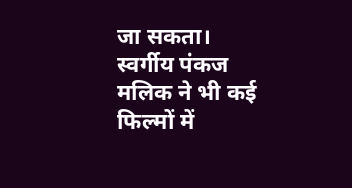जा सकता।
स्वर्गीय पंकज मलिक ने भी कई फिल्मों में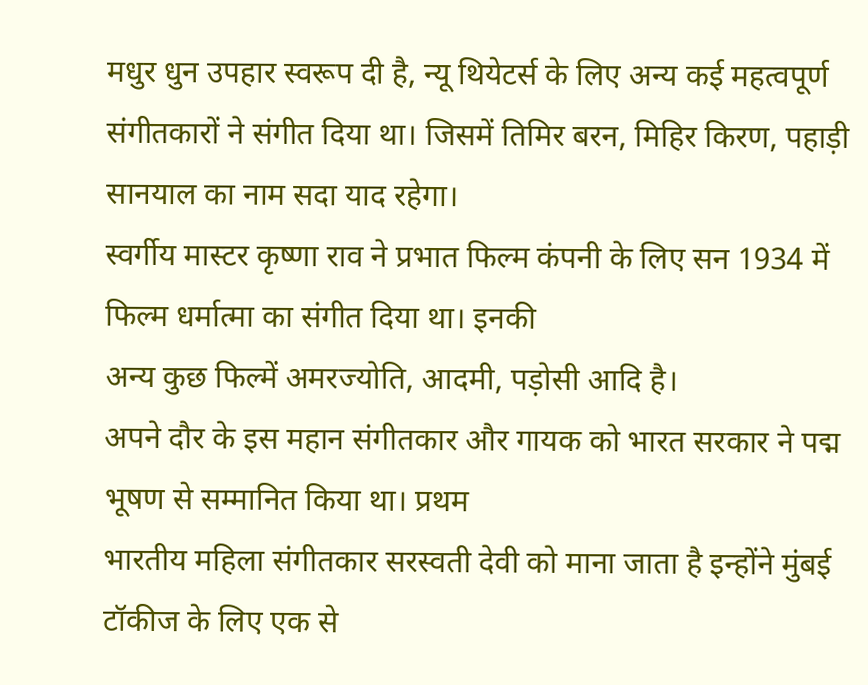मधुर धुन उपहार स्वरूप दी है, न्यू थियेटर्स के लिए अन्य कई महत्वपूर्ण
संगीतकारों ने संगीत दिया था। जिसमें तिमिर बरन, मिहिर किरण, पहाड़ी सानयाल का नाम सदा याद रहेगा।
स्वर्गीय मास्टर कृष्णा राव ने प्रभात फिल्म कंपनी के लिए सन 1934 में फिल्म धर्मात्मा का संगीत दिया था। इनकी
अन्य कुछ फिल्में अमरज्योति, आदमी, पड़ोसी आदि है।
अपने दौर के इस महान संगीतकार और गायक को भारत सरकार ने पद्म भूषण से सम्मानित किया था। प्रथम
भारतीय महिला संगीतकार सरस्वती देवी को माना जाता है इन्होंने मुंबई टॉकीज के लिए एक से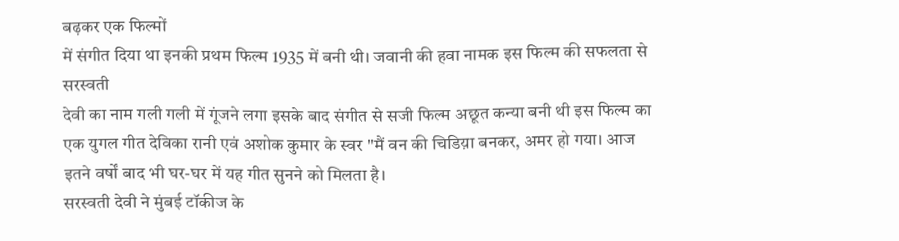बढ़कर एक फिल्मों
में संगीत दिया था इनकी प्रथम फिल्म 1935 में बनी थी। जवानी की हवा नामक इस फिल्म की सफलता से सरस्वती
देवी का नाम गली गली में गूंजने लगा इसके बाद संगीत से सजी फिल्म अछूत कन्या बनी थी इस फिल्म का एक युगल गीत देविका रानी एवं अशोक कुमार के स्वर ''मैं वन की चिडिय़ा बनकर, अमर हो गया। आज इतने वर्षों बाद भी घर-घर में यह गीत सुनने को मिलता है।
सरस्वती देवी ने मुंबई टॉकीज के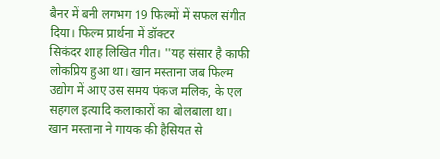बैनर में बनी लगभग 19 फिल्मों में सफल संगीत दिया। फिल्म प्रार्थना में डॉक्टर
सिकंदर शाह लिखित गीत। ''यह संसार है काफी लोकप्रिय हुआ था। खान मस्ताना जब फिल्म उद्योग में आए उस समय पंकज मलिक, के एल सहगल इत्यादि कलाकारों का बोलबाला था।
खान मस्ताना ने गायक की हैसियत से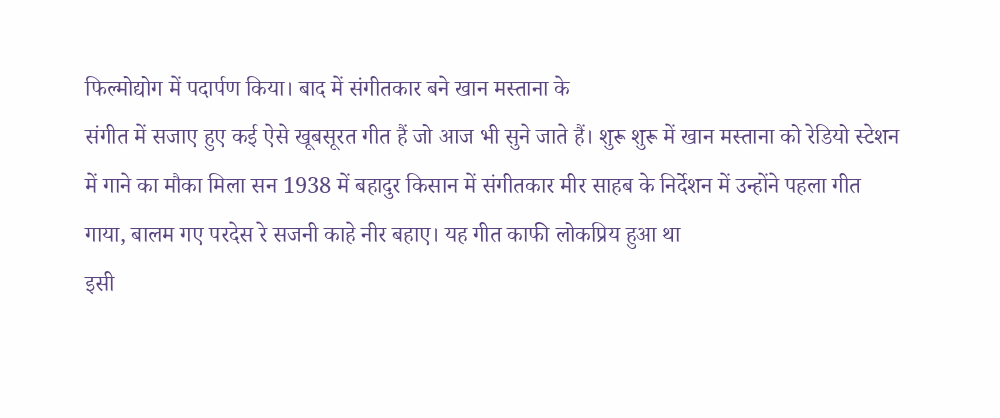फिल्मोद्योग में पदार्पण किया। बाद में संगीतकार बने खान मस्ताना के
संगीत में सजाए हुए कई ऐसे खूबसूरत गीत हैं जो आज भी सुने जाते हैं। शुरू शुरू में खान मस्ताना को रेडियो स्टेशन
में गाने का मौका मिला सन 1938 में बहादुर किसान में संगीतकार मीर साहब के निर्देशन में उन्होंने पहला गीत
गाया, बालम गए परदेस रे सजनी काहे नीर बहाए। यह गीत काफी लोकप्रिय हुआ था
इसी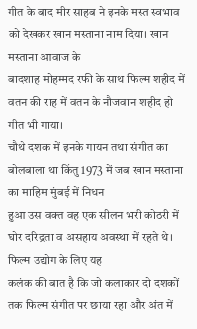गीत के बाद मीर साहब ने इनके मस्त स्वभाव को देखकर खान मस्ताना नाम दिया। खान मस्ताना आवाज के
बादशाह मोहम्मद रफी के साथ फिल्म शहीद में वतन की राह में वतन के नौजवान शहीद हो गीत भी गाया।
चौथे दशक में इनके गायन तथा संगीत का बोलबाला था किंतु 1973 में जब खान मस्ताना का माहिम मुंबई में निधन
हुआ उस वक्त वह एक सीलन भरी कोठरी में घोर दरिद्रता व असहाय अवस्था में रहते थे। फिल्म उद्योग के लिए यह
कलंक की बात है कि जो कलाकार दो दशकों तक फिल्म संगीत पर छाया रहा और अंत में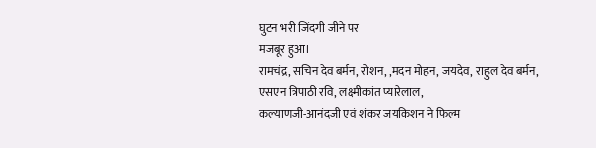घुटन भरी जिंदगी जीने पर
मजबूर हुआ।
रामचंद्र, सचिन देव बर्मन, रोशन, ,मदन मोहन, जयदेव, राहुल देव बर्मन, एसएन त्रिपाठी रवि, लक्ष्मीकांत प्यारेलाल,
कल्याणजी-आनंदजी एवं शंकर जयकिशन ने फिल्म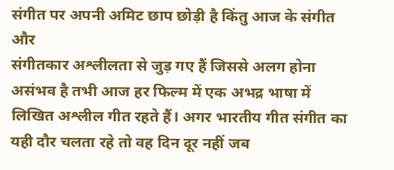संगीत पर अपनी अमिट छाप छोड़ी है किंतु आज के संगीत और
संगीतकार अश्लीलता से जुड़ गए हैं जिससे अलग होना असंभव है तभी आज हर फिल्म में एक अभद्र भाषा में
लिखित अश्लील गीत रहते हैं। अगर भारतीय गीत संगीत का यही दौर चलता रहे तो वह दिन दूर नहीं जब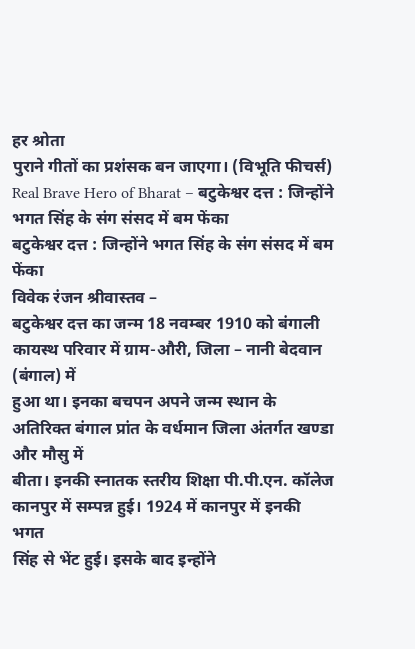हर श्रोता
पुराने गीतों का प्रशंसक बन जाएगा। (विभूति फीचर्स)
Real Brave Hero of Bharat – बटुकेश्वर दत्त : जिन्होंने भगत सिंह के संग संसद में बम फेंका
बटुकेश्वर दत्त : जिन्होंने भगत सिंह के संग संसद में बम फेंका
विवेक रंजन श्रीवास्तव –
बटुकेश्वर दत्त का जन्म 18 नवम्बर 1910 को बंगाली कायस्थ परिवार में ग्राम-औरी, जिला – नानी बेदवान (बंगाल) में
हुआ था। इनका बचपन अपने जन्म स्थान के अतिरिक्त बंगाल प्रांत के वर्धमान जिला अंतर्गत खण्डा और मौसु में
बीता। इनकी स्नातक स्तरीय शिक्षा पी.पी.एन. कॉलेज कानपुर में सम्पन्न हुई। 1924 में कानपुर में इनकी भगत
सिंह से भेंट हुई। इसके बाद इन्होंने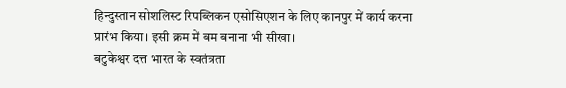हिन्दुस्तान सोशलिस्ट रिपब्लिकन एसोसिएशन के लिए कानपुर में कार्य करना
प्रारंभ किया। इसी क्रम में बम बनाना भी सीखा।
बटुकेश्वर दत्त भारत के स्वतंत्रता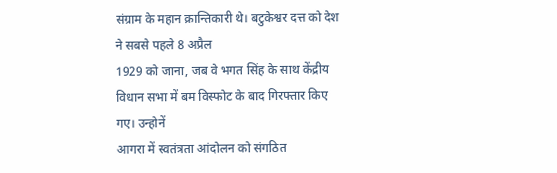संग्राम के महान क्रान्तिकारी थे। बटुकेश्वर दत्त को देश ने सबसे पहले 8 अप्रैल
1929 को जाना, जब वे भगत सिंह के साथ केंद्रीय विधान सभा में बम विस्फोट के बाद गिरफ्तार किए गए। उन्होनें
आगरा में स्वतंत्रता आंदोलन को संगठित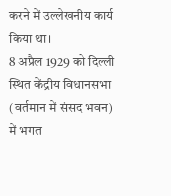करने में उल्लेखनीय कार्य किया था।
8 अप्रैल 1929 को दिल्ली स्थित केंद्रीय विधानसभा (वर्तमान में संसद भवन) में भगत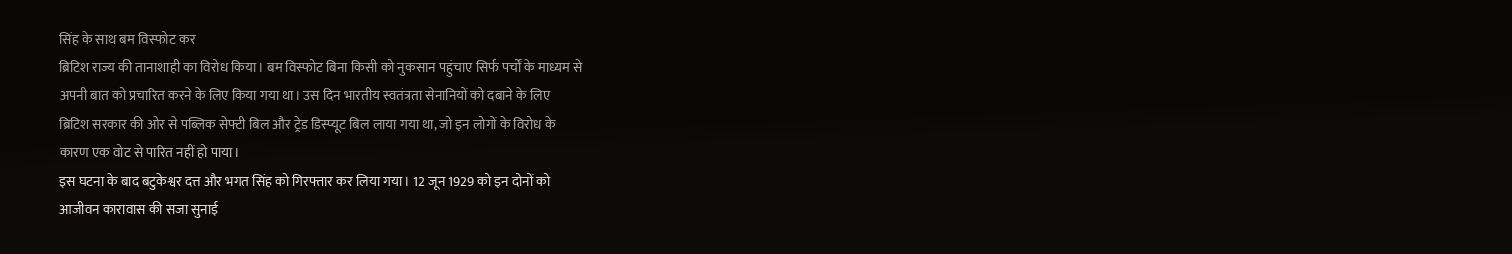सिंह के साथ बम विस्फोट कर
ब्रिटिश राज्य की तानाशाही का विरोध किया। बम विस्फोट बिना किसी को नुकसान पहुंचाए सिर्फ पर्चों के माध्यम से
अपनी बात को प्रचारित करने के लिए किया गया था। उस दिन भारतीय स्वतंत्रता सेनानियों को दबाने के लिए
ब्रिटिश सरकार की ओर से पब्लिक सेफ्टी बिल और ट्रेड डिस्प्यूट बिल लाया गया था, जो इन लोगों के विरोध के
कारण एक वोट से पारित नहीं हो पाया।
इस घटना के बाद बटुकेश्वर दत्त और भगत सिंह को गिरफ्तार कर लिया गया। 12 जून 1929 को इन दोनों को
आजीवन कारावास की सजा सुनाई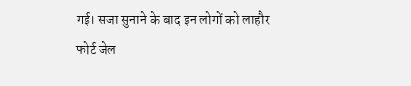गई। सजा सुनाने के बाद इन लोगों को लाहौर फोर्ट जेल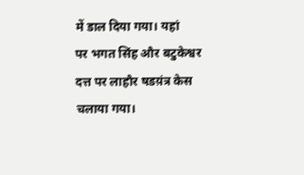में डाल दिया गया। यहां
पर भगत सिंह और बटुकेश्वर दत्त पर लाहौर षडय़ंत्र केस चलाया गया।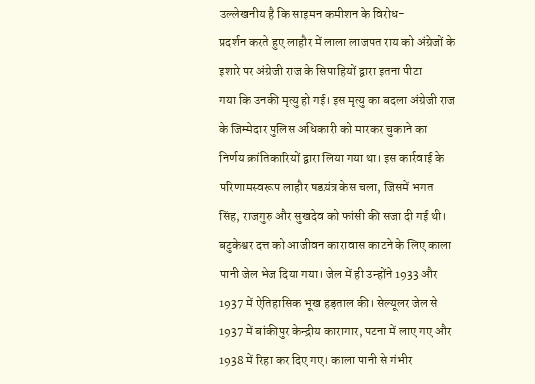उल्लेखनीय है कि साइमन कमीशन के विरोध-
प्रदर्शन करते हुए लाहौर में लाला लाजपत राय को अंग्रेजों के इशारे पर अंग्रेजी राज के सिपाहियों द्वारा इतना पीटा
गया कि उनकी मृत्यु हो गई। इस मृत्यु का बदला अंग्रेजी राज के जिम्मेदार पुलिस अधिकारी को मारकर चुकाने का
निर्णय क्रांतिकारियों द्वारा लिया गया था। इस कार्रवाई के परिणामस्वरूप लाहौर षडय़ंत्र केस चला, जिसमें भगत
सिंह, राजगुरु और सुखदेव को फांसी की सजा दी गई थी। बटुकेश्वर दत्त को आजीवन कारावास काटने के लिए काला
पानी जेल भेज दिया गया। जेल में ही उन्होंने 1933 और 1937 में ऐतिहासिक भूख हड़ताल की। सेल्यूलर जेल से
1937 में बांकीपुर केन्द्रीय कारागार, पटना में लाए गए और 1938 में रिहा कर दिए गए। काला पानी से गंभीर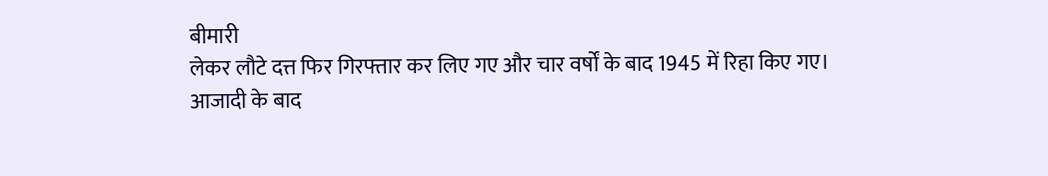बीमारी
लेकर लौटे दत्त फिर गिरफ्तार कर लिए गए और चार वर्षों के बाद 1945 में रिहा किए गए।
आजादी के बाद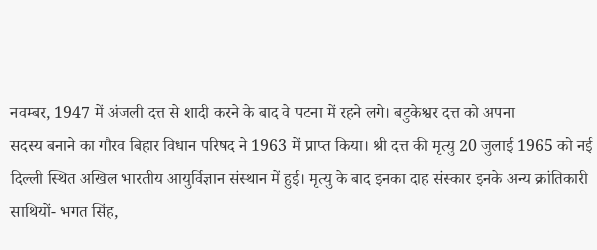नवम्बर, 1947 में अंजली दत्त से शादी करने के बाद वे पटना में रहने लगे। बटुकेश्वर दत्त को अपना
सदस्य बनाने का गौरव बिहार विधान परिषद ने 1963 में प्राप्त किया। श्री दत्त की मृत्यु 20 जुलाई 1965 को नई
दिल्ली स्थित अखिल भारतीय आयुर्विज्ञान संस्थान में हुई। मृत्यु के बाद इनका दाह संस्कार इनके अन्य क्रांतिकारी
साथियों- भगत सिंह,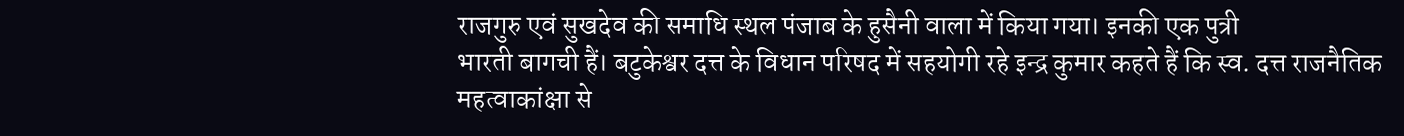राजगुरु एवं सुखदेव की समाधि स्थल पंजाब के हुसैनी वाला में किया गया। इनकी एक पुत्री
भारती बागची हैं। बटुकेश्वर दत्त के विधान परिषद में सहयोगी रहे इन्द्र कुमार कहते हैं कि स्व. दत्त राजनैतिक
महत्वाकांक्षा से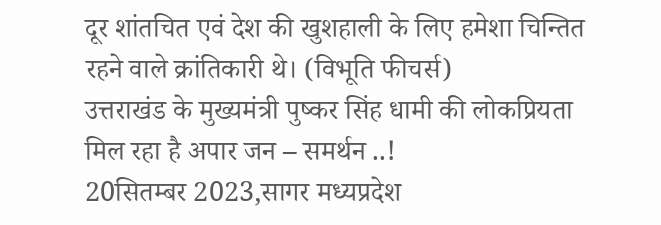दूर शांतचित एवं देश की खुशहाली के लिए हमेशा चिन्तित रहने वाले क्रांतिकारी थे। (विभूति फीचर्स)
उत्तराखंड के मुख्यमंत्री पुष्कर सिंह धामी की लोकप्रियता मिल रहा है अपार जन – समर्थन ..!
20सितम्बर 2023,सागर मध्यप्रदेश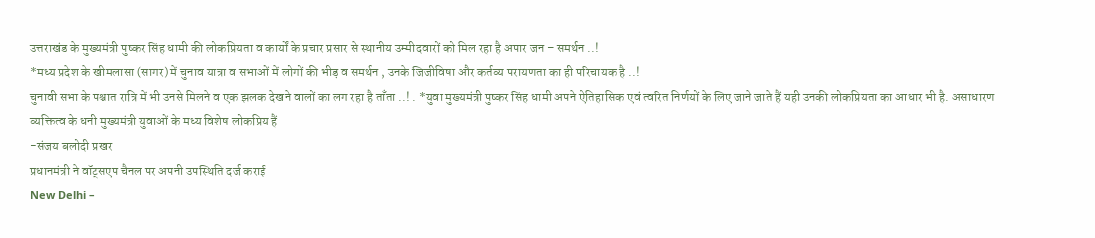उत्तराखंड के मुख्यमंत्री पुष्कर सिंह धामी की लोकप्रियता व कार्यों के प्रचार प्रसार से स्थानीय उम्मीदवारों को मिल रहा है अपार जन – समर्थन ..!
*मध्य प्रदेश के खीमलासा (सागर) में चुनाव यात्रा व सभाओं में लोगों की भीड़ व समर्थन , उनके जिजीविषा और कर्तव्य परायणता का ही परिचायक है ..!
चुनावी सभा के पश्चात रात्रि में भी उनसे मिलने व एक झलक देखने वालों का लग रहा है ताँता ..! . *युवा मुख्यमंत्री पुष्कर सिंह धामी अपने ऐतिहासिक एवं त्वरित निर्णयों के लिए जाने जाते हैं यही उनकी लोकप्रियता का आधार भी है. असाधारण व्यक्तित्व के धनी मुख्यमंत्री युवाओं के मध्य विशेष लोकप्रिय हैं
-संजय बलोदी प्रखर
प्रधानमंत्री ने वॉट्सएप चैनल पर अपनी उपस्थिति दर्ज कराई
New Delhi –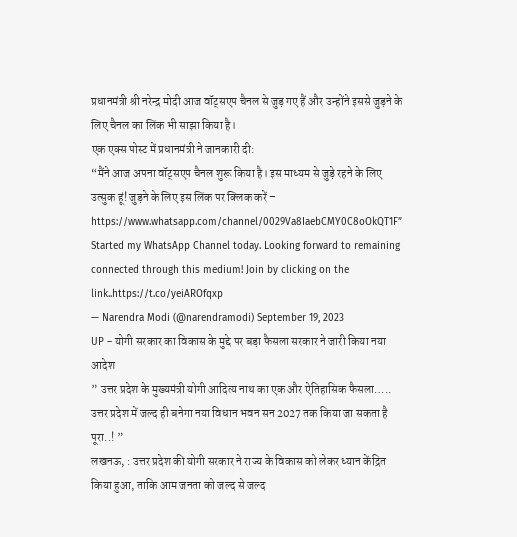प्रधानमंत्री श्री नरेन्द्र मोदी आज वॉट्सएप चैनल से जुड़ गए हैं और उन्होंने इससे जुड़ने के लिए चैनल का लिंक भी साझा किया है।
एक एक्स पोस्ट में प्रधानमंत्री ने जानकारी दी:
“मैंने आज अपना वॉट्सएप चैनल शुरू किया है। इस माध्यम से जुड़े रहने के लिए उत्सुक हूं! जुड़ने के लिए इस लिंक पर क्लिक करें – https://www.whatsapp.com/channel/0029Va8IaebCMY0C8oOkQT1F”
Started my WhatsApp Channel today. Looking forward to remaining connected through this medium! Join by clicking on the link..https://t.co/yeiAROfqxp
— Narendra Modi (@narendramodi) September 19, 2023
UP – योगी सरकार का विकास के मुद्दे पर बड़ा फैसला सरकार ने जारी किया नया आदेश
” उत्तर प्रदेश के मुख्यमंत्री योगी आदित्य नाथ का एक और ऐतिहासिक फैसला….. उत्तर प्रदेश में जल्द ही बनेगा नया विधान भवन सन 2027 तक किया जा सकता है पूरा..! ”
लखनऊ, : उत्तर प्रदेश की योगी सरकार ने राज्य के विकास को लेकर ध्यान केंद्रित किया हुआ, ताकि आम जनता को जल्द से जल्द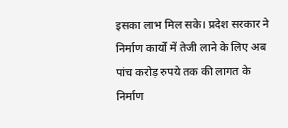इसका लाभ मिल सके। प्रदेश सरकार ने निर्माण कार्यों में तेजी लाने के लिए अब पांच करोड़ रुपये तक की लागत के निर्माण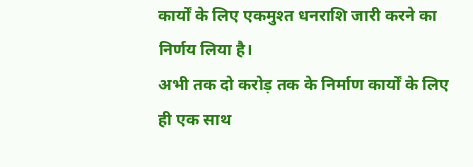कार्यों के लिए एकमुश्त धनराशि जारी करने का निर्णय लिया है।
अभी तक दो करोड़ तक के निर्माण कार्यों के लिए ही एक साथ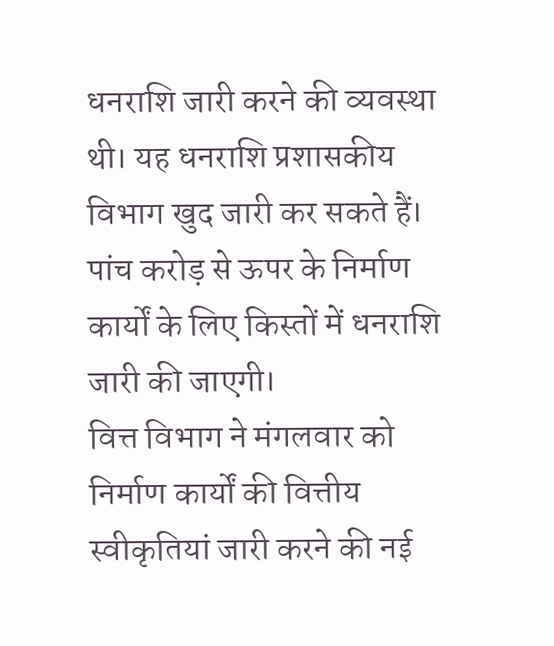धनराशि जारी करने की व्यवस्था थी। यह धनराशि प्रशासकीय विभाग खुद जारी कर सकते हैं। पांच करोड़ से ऊपर के निर्माण कार्यों के लिए किस्तों में धनराशि जारी की जाएगी।
वित्त विभाग ने मंगलवार को निर्माण कार्यों की वित्तीय स्वीकृतियां जारी करने की नई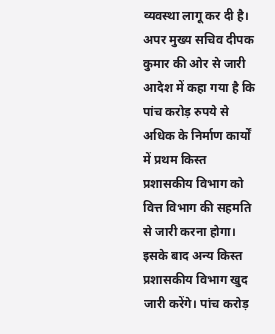व्यवस्था लागू कर दी है। अपर मुख्य सचिव दीपक कुमार की ओर से जारी आदेश में कहा गया है कि पांच करोड़ रुपये से अधिक के निर्माण कार्यों में प्रथम किस्त प्रशासकीय विभाग को वित्त विभाग की सहमति से जारी करना होगा।
इसके बाद अन्य किस्त प्रशासकीय विभाग खुद जारी करेंगे। पांच करोड़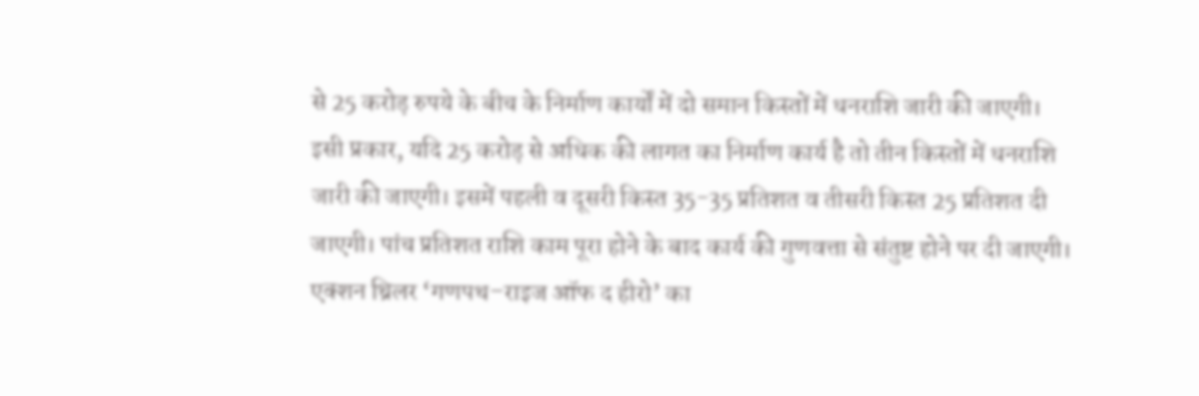से 25 करोड़ रुपये के बीच के निर्माण कार्यों में दो समान किस्तों में धनराशि जारी की जाएगी।
इसी प्रकार, यदि 25 करोड़ से अधिक की लागत का निर्माण कार्य है तो तीन किस्तों में धनराशि जारी की जाएगी। इसमें पहली व दूसरी किस्त 35-35 प्रतिशत व तीसरी किस्त 25 प्रतिशत दी जाएगी। पांच प्रतिशत राशि काम पूरा होने के बाद कार्य की गुणवत्ता से संतुष्ट होने पर दी जाएगी।
एक्शन थ्रिलर ‘गणपथ–राइज ऑफ द हीरो’ का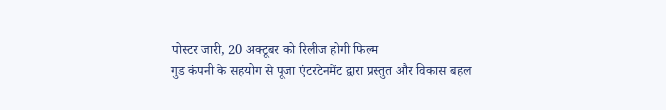पोस्टर जारी, 20 अक्टूबर को रिलीज होगी फिल्म
गुड कंपनी के सहयोग से पूजा एंटरटेनमेंट द्वारा प्रस्तुत और विकास बहल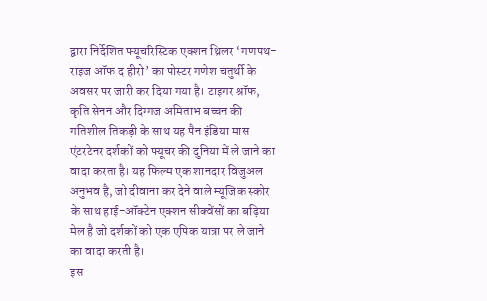द्वारा निर्देशित फ्यूचरिस्टिक एक्शन थ्रिलर ‘गणपथ-राइज ऑफ द हीरो’ का पोस्टर गणेश चतुर्थी के अवसर पर जारी कर दिया गया है। टाइगर श्रॉफ, कृति सेनन और दिग्गज अमिताभ बच्चन की गतिशील तिकड़ी के साथ यह पैन इंडिया मास एंटरटेनर दर्शकों को फ्यूचर की दुनिया में ले जाने का वादा करता है। यह फिल्म एक शानदार विजुअल अनुभव है, जो दीवाना कर देने वाले म्यूजिक स्कोर के साथ हाई-ऑक्टेन एक्शन सीक्वेंसों का बढ़िया मेल है जो दर्शकों को एक एपिक यात्रा पर ले जाने का वादा करती है।
इस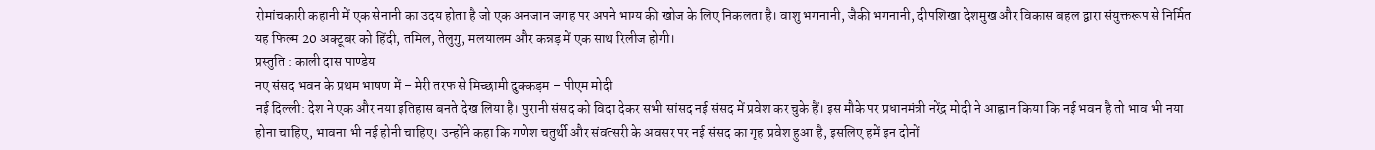रोमांचकारी कहानी में एक सेनानी का उदय होता है जो एक अनजान जगह पर अपने भाग्य की खोज के लिए निकलता है। वाशु भगनानी, जैकी भगनानी, दीपशिखा देशमुख और विकास बहल द्वारा संयुक्तरूप से निर्मित यह फिल्म 20 अक्टूबर को हिंदी, तमिल, तेलुगु, मलयालम और कन्नड़ में एक साथ रिलीज होगी।
प्रस्तुति : काली दास पाण्डेय
नए संसद भवन के प्रथम भाषण में – मेरी तरफ से मिच्छामी दुक्कड़म – पीएम मोदी
नई दिल्ली: देश ने एक और नया इतिहास बनते देख लिया है। पुरानी संसद को विदा देकर सभी सांसद नई संसद में प्रवेश कर चुके हैं। इस मौके पर प्रधानमंत्री नरेंद्र मोदी ने आह्वान किया कि नई भवन है तो भाव भी नया होना चाहिए, भावना भी नई होनी चाहिए। उन्होंने कहा कि गणेश चतुर्थी और संवत्सरी के अवसर पर नई संसद का गृह प्रवेश हुआ है, इसलिए हमें इन दोनों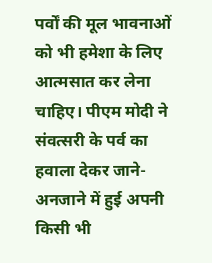पर्वों की मूल भावनाओं को भी हमेशा के लिए आत्मसात कर लेना चाहिए। पीएम मोदी ने संवत्सरी के पर्व का हवाला देकर जाने-अनजाने में हुई अपनी किसी भी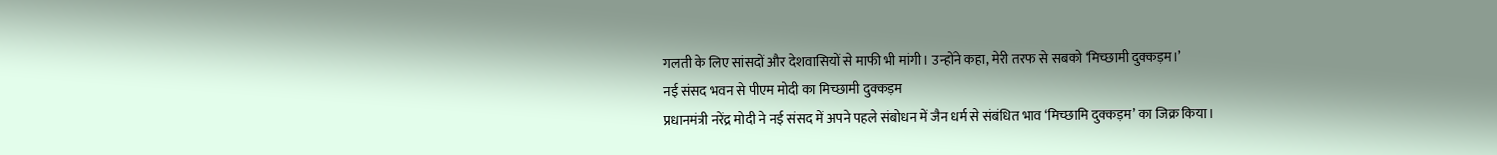गलती के लिए सांसदों और देशवासियों से माफी भी मांगी। उन्होंने कहा, मेरी तरफ से सबको ‘मिच्छामी दुक्कड़म।’
नई संसद भवन से पीएम मोदी का मिच्छामी दुक्कड़म
प्रधानमंत्री नरेंद्र मोदी ने नई संसद में अपने पहले संबोधन में जैन धर्म से संबंधित भाव ‘मिच्छामि दुक्कड़म’ का जिक्र किया।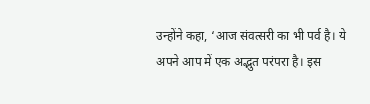उन्होंने कहा, ‘आज संवत्सरी का भी पर्व है। ये अपने आप में एक अद्भुत परंपरा है। इस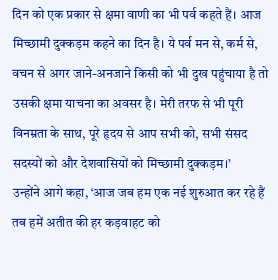दिन को एक प्रकार से क्षमा वाणी का भी पर्व कहते हैं। आज मिच्छामी दुक्कड़म कहने का दिन है। ये पर्व मन से, कर्म से, वचन से अगर जाने-अनजाने किसी को भी दुख पहुंचाया है तो उसकी क्षमा याचना का अवसर है। मेरी तरफ से भी पूरी विनम्रता के साथ, पूरे हृदय से आप सभी को, सभी संसद सदस्यों को और देशवासियों को मिच्छामी दुक्कड़म।’
उन्होंने आगे कहा, ‘आज जब हम एक नई शुरुआत कर रहे हैं तब हमें अतीत की हर कड़वाहट को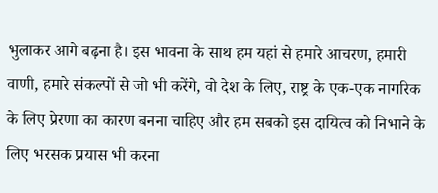भुलाकर आगे बढ़ना है। इस भावना के साथ हम यहां से हमारे आचरण, हमारी वाणी, हमारे संकल्पों से जो भी करेंगे, वो देश के लिए, राष्ट्र के एक-एक नागरिक के लिए प्रेरणा का कारण बनना चाहिए और हम सबको इस दायित्व को निभाने के लिए भरसक प्रयास भी करना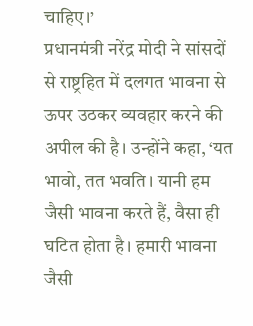चाहिए।’
प्रधानमंत्री नरेंद्र मोदी ने सांसदों से राष्ट्रहित में दलगत भावना से ऊपर उठकर व्यवहार करने की अपील की है। उन्होंने कहा, ‘यत भावो, तत भवति। यानी हम जैसी भावना करते हैं, वैसा ही घटित होता है। हमारी भावना जैसी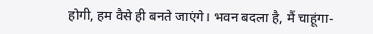होगी, हम वैसे ही बनते जाएंगे। भवन बदला है, मैं चाहूंगा-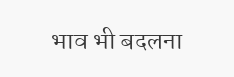भाव भी बदलना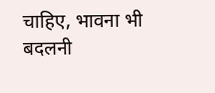चाहिए, भावना भी बदलनी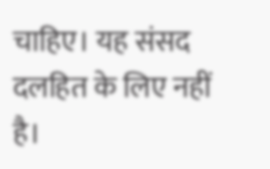चाहिए। यह संसद दलहित के लिए नहीं है।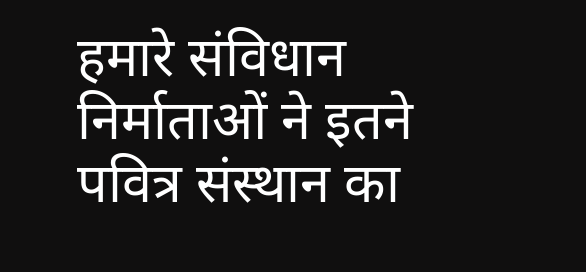हमारे संविधान निर्माताओं ने इतने पवित्र संस्थान का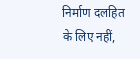निर्माण दलहित के लिए नहीं,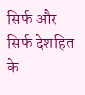सिर्फ और सिर्फ देशहित के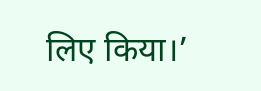लिए किया।’